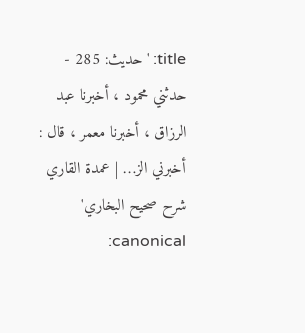title: 'حديث: 285 - حدثني محمود ، أخبرنا عبد الرزاق ، أخبرنا معمر ، قال : أخبرني الز… | عمدة القاري شرح صحيح البخاري' canonical: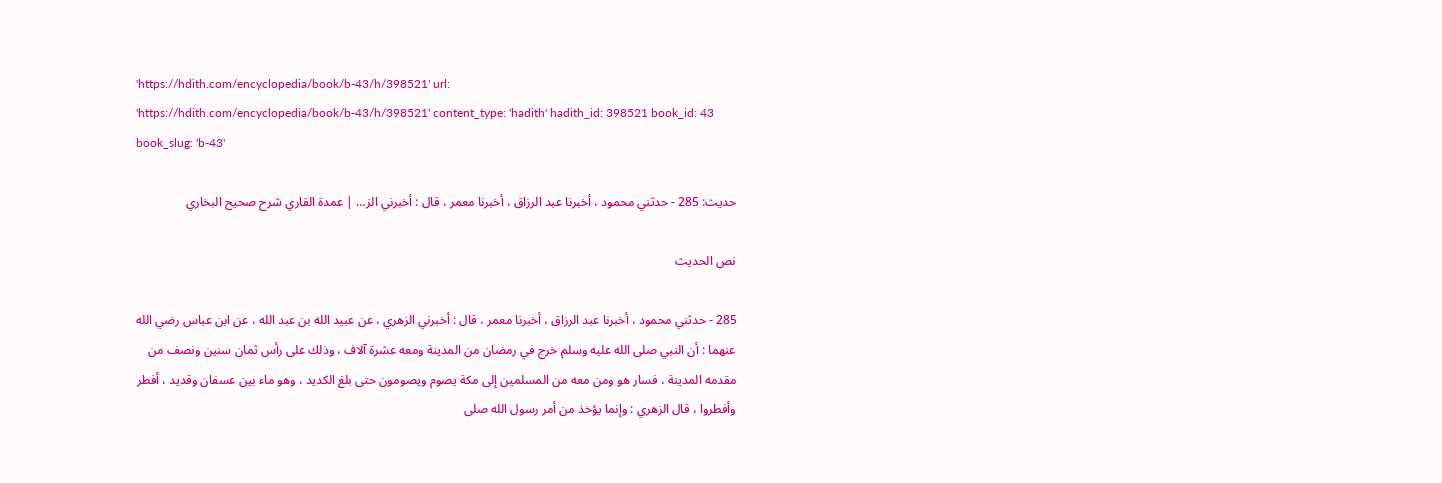'https://hdith.com/encyclopedia/book/b-43/h/398521' url: 'https://hdith.com/encyclopedia/book/b-43/h/398521' content_type: 'hadith' hadith_id: 398521 book_id: 43 book_slug: 'b-43'

حديث: 285 - حدثني محمود ، أخبرنا عبد الرزاق ، أخبرنا معمر ، قال : أخبرني الز… | عمدة القاري شرح صحيح البخاري

نص الحديث

285 - حدثني محمود ، أخبرنا عبد الرزاق ، أخبرنا معمر ، قال : أخبرني الزهري ، عن عبيد الله بن عبد الله ، عن ابن عباس رضي الله عنهما : أن النبي صلى الله عليه وسلم خرج في رمضان من المدينة ومعه عشرة آلاف ، وذلك على رأس ثمان سنين ونصف من مقدمه المدينة ، فسار هو ومن معه من المسلمين إلى مكة يصوم ويصومون حتى بلغ الكديد ، وهو ماء بين عسفان وقديد ، أفطر وأفطروا ، قال الزهري : وإنما يؤخذ من أمر رسول الله صلى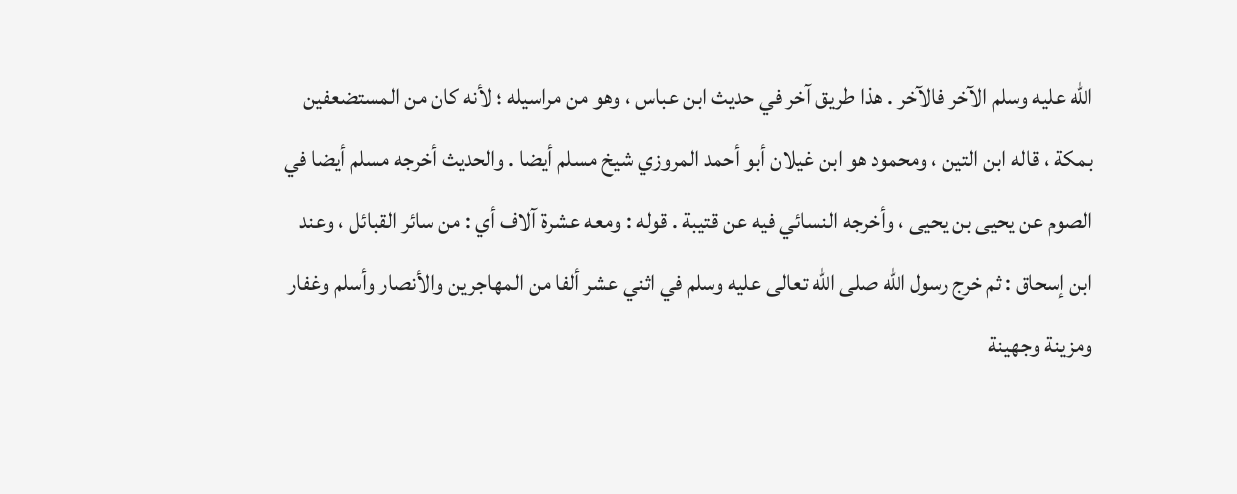الله عليه وسلم الآخر فالآخر . هذا طريق آخر في حديث ابن عباس ، وهو من مراسيله ؛ لأنه كان من المستضعفين بمكة ، قاله ابن التين ، ومحمود هو ابن غيلان أبو أحمد المروزي شيخ مسلم أيضا . والحديث أخرجه مسلم أيضا في الصوم عن يحيى بن يحيى ، وأخرجه النسائي فيه عن قتيبة . قوله : ومعه عشرة آلاف أي : من سائر القبائل ، وعند ابن إسحاق : ثم خرج رسول الله صلى الله تعالى عليه وسلم في اثني عشر ألفا من المهاجرين والأنصار وأسلم وغفار ومزينة وجهينة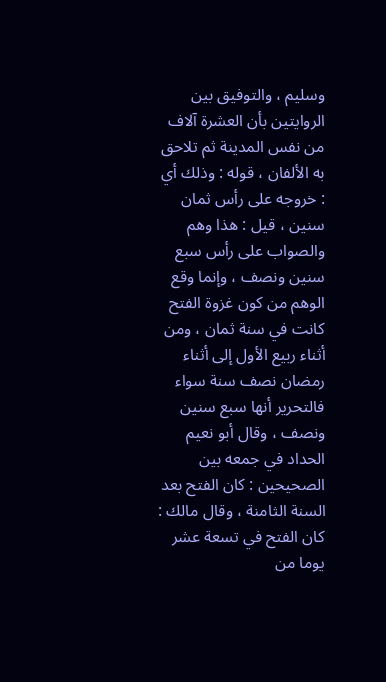وسليم ، والتوفيق بين الروايتين بأن العشرة آلاف من نفس المدينة ثم تلاحق به الألفان ، قوله : وذلك أي : خروجه على رأس ثمان سنين ، قيل : هذا وهم والصواب على رأس سبع سنين ونصف ، وإنما وقع الوهم من كون غزوة الفتح كانت في سنة ثمان ، ومن أثناء ربيع الأول إلى أثناء رمضان نصف سنة سواء فالتحرير أنها سبع سنين ونصف ، وقال أبو نعيم الحداد في جمعه بين الصحيحين : كان الفتح بعد السنة الثامنة ، وقال مالك : كان الفتح في تسعة عشر يوما من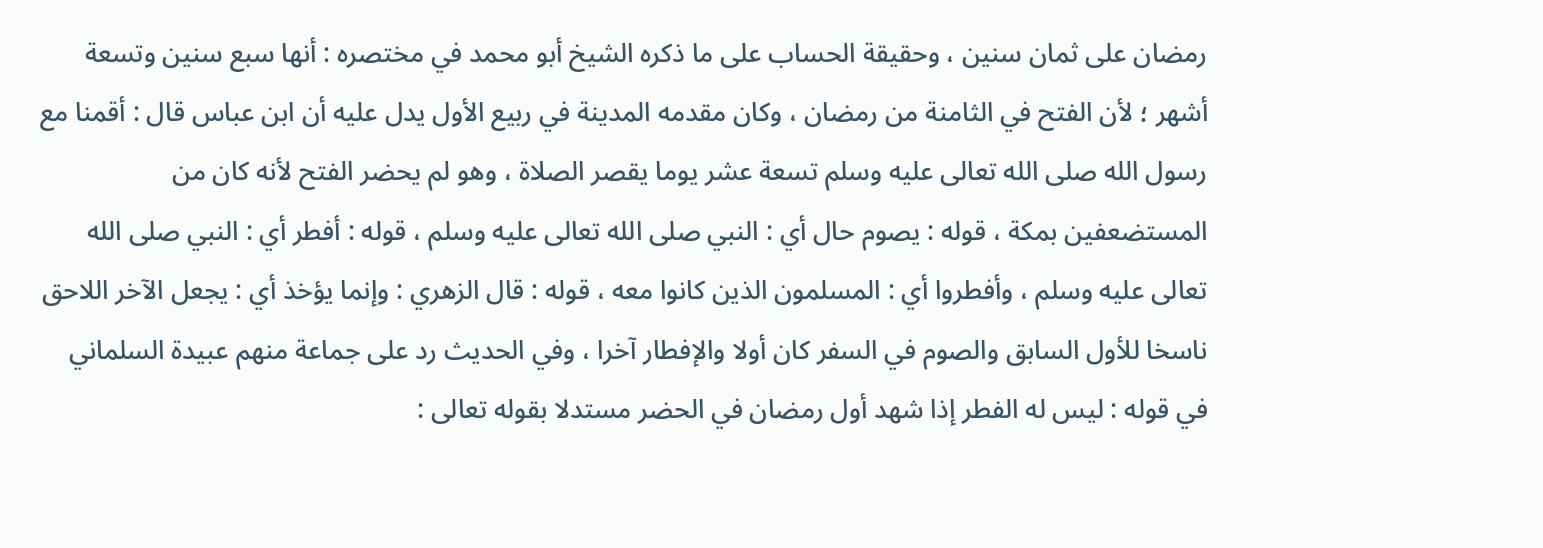رمضان على ثمان سنين ، وحقيقة الحساب على ما ذكره الشيخ أبو محمد في مختصره : أنها سبع سنين وتسعة أشهر ؛ لأن الفتح في الثامنة من رمضان ، وكان مقدمه المدينة في ربيع الأول يدل عليه أن ابن عباس قال : أقمنا مع رسول الله صلى الله تعالى عليه وسلم تسعة عشر يوما يقصر الصلاة ، وهو لم يحضر الفتح لأنه كان من المستضعفين بمكة ، قوله : يصوم حال أي : النبي صلى الله تعالى عليه وسلم ، قوله : أفطر أي : النبي صلى الله تعالى عليه وسلم ، وأفطروا أي : المسلمون الذين كانوا معه ، قوله : قال الزهري : وإنما يؤخذ أي : يجعل الآخر اللاحق ناسخا للأول السابق والصوم في السفر كان أولا والإفطار آخرا ، وفي الحديث رد على جماعة منهم عبيدة السلماني في قوله : ليس له الفطر إذا شهد أول رمضان في الحضر مستدلا بقوله تعالى :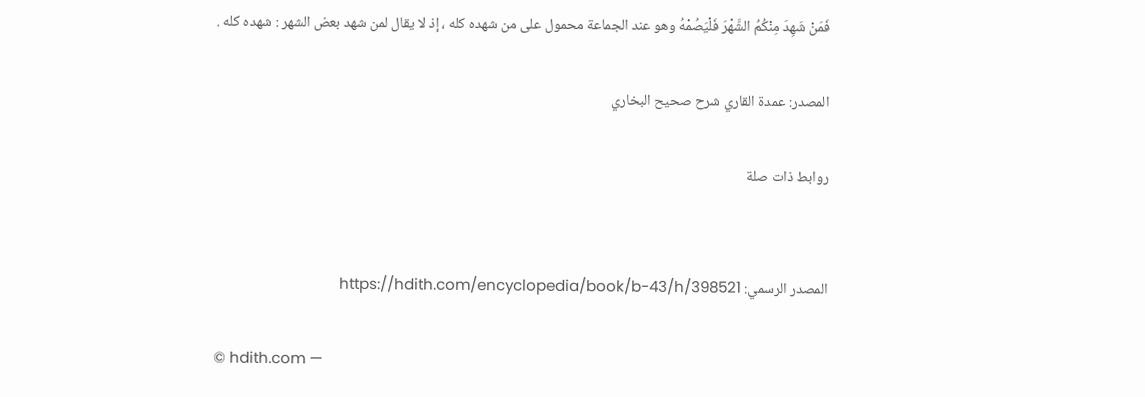فَمَنْ شَهِدَ مِنْكُمُ الشَّهْرَ فَلْيَصُمْهُ وهو عند الجماعة محمول على من شهده كله ، إذ لا يقال لمن شهد بعض الشهر : شهده كله .

المصدر: عمدة القاري شرح صحيح البخاري

روابط ذات صلة


المصدر الرسمي: https://hdith.com/encyclopedia/book/b-43/h/398521

© hdith.com —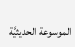الموسوعة الحديثيَّة